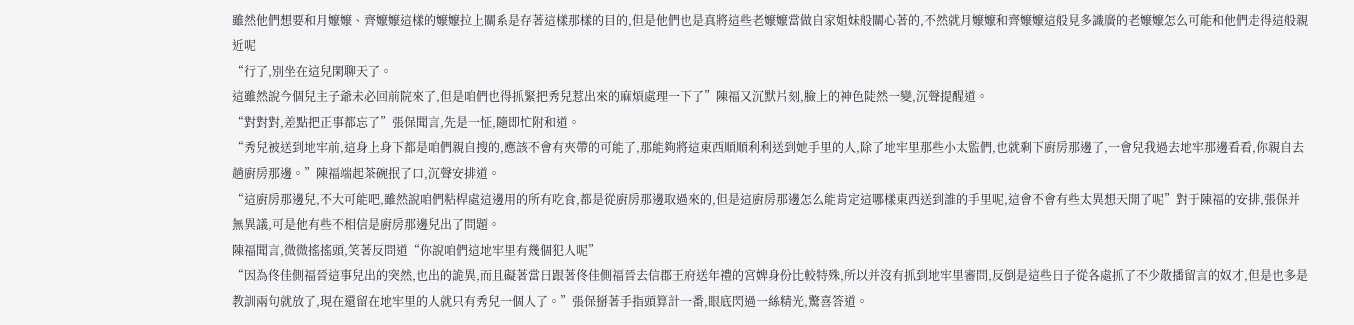雖然他們想要和月嬤嬤、齊嬤嬤這樣的嬤嬤拉上關系是存著這樣那樣的目的,但是他們也是真將這些老嬤嬤當做自家姐妹般關心著的,不然就月嬤嬤和齊嬤嬤這般見多識廣的老嬤嬤怎么可能和他們走得這般親近呢
“行了,別坐在這兒閑聊天了。
這雖然說今個兒主子爺未必回前院來了,但是咱們也得抓緊把秀兒惹出來的麻煩處理一下了”陳福又沉默片刻,臉上的神色陡然一變,沉聲提醒道。
“對對對,差點把正事都忘了”張保聞言,先是一怔,隨即忙附和道。
“秀兒被送到地牢前,這身上身下都是咱們親自搜的,應該不會有夾帶的可能了,那能夠將這東西順順利利送到她手里的人,除了地牢里那些小太監們,也就剩下廚房那邊了,一會兒我過去地牢那邊看看,你親自去趟廚房那邊。”陳福端起茶碗抿了口,沉聲安排道。
“這廚房那邊兒,不大可能吧,雖然說咱們粘桿處這邊用的所有吃食,都是從廚房那邊取過來的,但是這廚房那邊怎么能肯定這哪樣東西送到誰的手里呢,這會不會有些太異想天開了呢”對于陳福的安排,張保并無異議,可是他有些不相信是廚房那邊兒出了問題。
陳福聞言,微微搖搖頭,笑著反問道“你說咱們這地牢里有幾個犯人呢”
“因為佟佳側福晉這事兒出的突然,也出的詭異,而且礙著當日跟著佟佳側福晉去信郡王府送年禮的宮婢身份比較特殊,所以并沒有抓到地牢里審問,反倒是這些日子從各處抓了不少散播留言的奴才,但是也多是教訓兩句就放了,現在還留在地牢里的人就只有秀兒一個人了。”張保掰著手指頭算計一番,眼底閃過一絲精光,驚喜答道。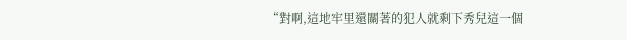“對啊,這地牢里還關著的犯人就剩下秀兒這一個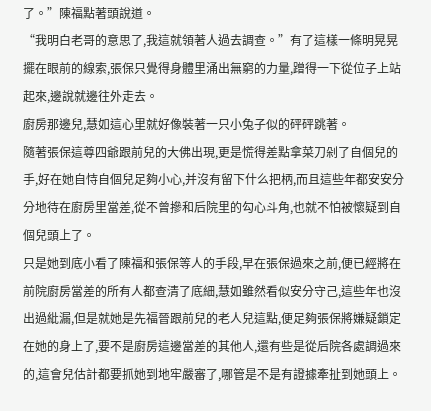了。”陳福點著頭說道。
“我明白老哥的意思了,我這就領著人過去調查。”有了這樣一條明晃晃擺在眼前的線索,張保只覺得身體里涌出無窮的力量,蹭得一下從位子上站起來,邊說就邊往外走去。
廚房那邊兒,慧如這心里就好像裝著一只小兔子似的砰砰跳著。
隨著張保這尊四爺跟前兒的大佛出現,更是慌得差點拿菜刀剁了自個兒的手,好在她自恃自個兒足夠小心,并沒有留下什么把柄,而且這些年都安安分分地待在廚房里當差,從不曾摻和后院里的勾心斗角,也就不怕被懷疑到自個兒頭上了。
只是她到底小看了陳福和張保等人的手段,早在張保過來之前,便已經將在前院廚房當差的所有人都查清了底細,慧如雖然看似安分守己,這些年也沒出過紕漏,但是就她是先福晉跟前兒的老人兒這點,便足夠張保將嫌疑鎖定在她的身上了,要不是廚房這邊當差的其他人,還有些是從后院各處調過來的,這會兒估計都要抓她到地牢嚴審了,哪管是不是有證據牽扯到她頭上。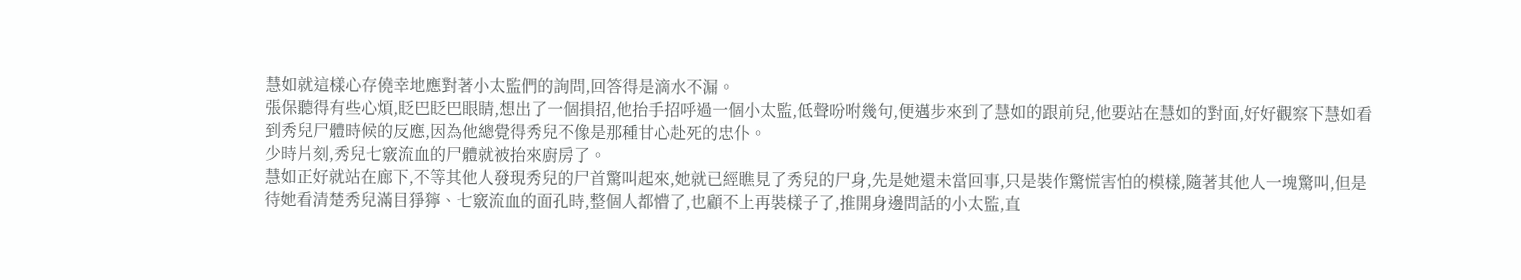慧如就這樣心存僥幸地應對著小太監們的詢問,回答得是滴水不漏。
張保聽得有些心煩,眨巴眨巴眼睛,想出了一個損招,他抬手招呼過一個小太監,低聲吩咐幾句,便邁步來到了慧如的跟前兒,他要站在慧如的對面,好好觀察下慧如看到秀兒尸體時候的反應,因為他總覺得秀兒不像是那種甘心赴死的忠仆。
少時片刻,秀兒七竅流血的尸體就被抬來廚房了。
慧如正好就站在廊下,不等其他人發現秀兒的尸首驚叫起來,她就已經瞧見了秀兒的尸身,先是她還未當回事,只是裝作驚慌害怕的模樣,隨著其他人一塊驚叫,但是待她看清楚秀兒滿目猙獰、七竅流血的面孔時,整個人都懵了,也顧不上再裝樣子了,推開身邊問話的小太監,直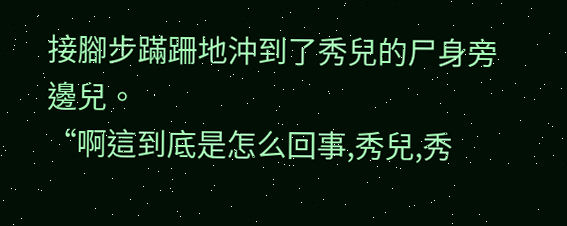接腳步蹣跚地沖到了秀兒的尸身旁邊兒。
“啊這到底是怎么回事,秀兒,秀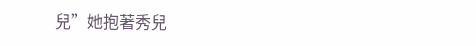兒”她抱著秀兒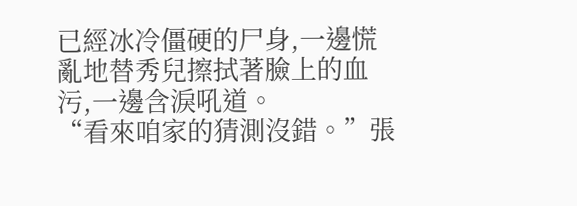已經冰冷僵硬的尸身,一邊慌亂地替秀兒擦拭著臉上的血污,一邊含淚吼道。
“看來咱家的猜測沒錯。”張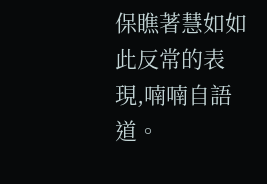保瞧著慧如如此反常的表現,喃喃自語道。